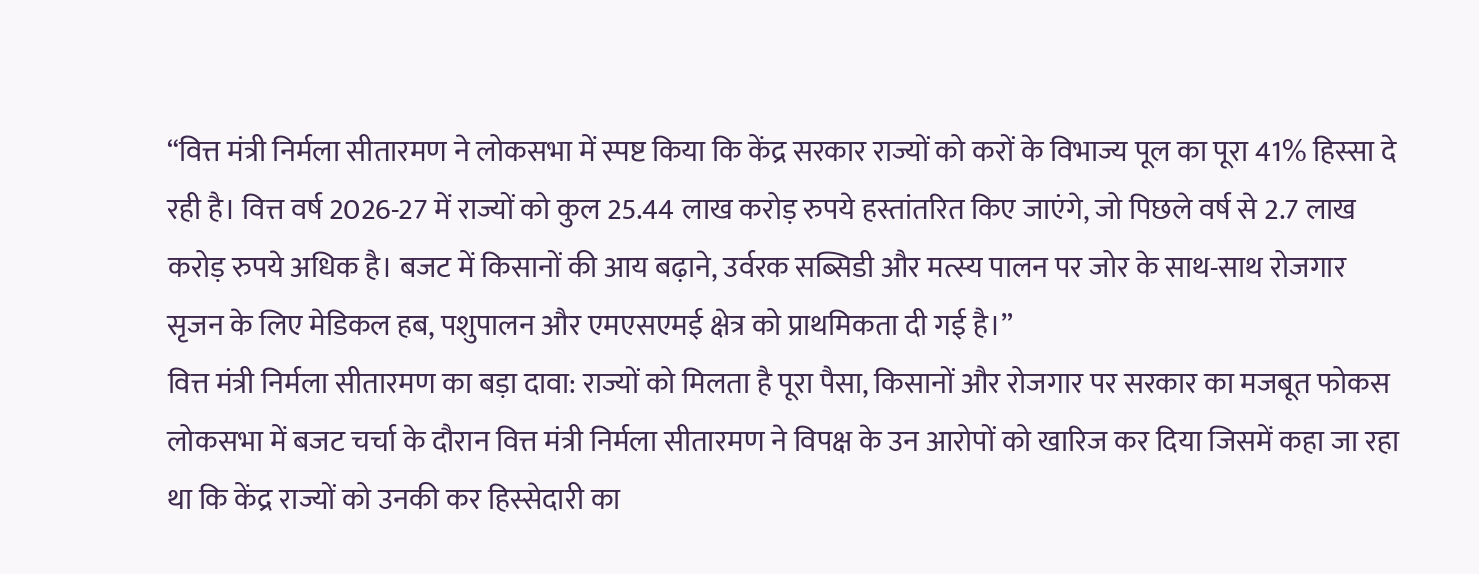“वित्त मंत्री निर्मला सीतारमण ने लोकसभा में स्पष्ट किया कि केंद्र सरकार राज्यों को करों के विभाज्य पूल का पूरा 41% हिस्सा दे रही है। वित्त वर्ष 2026-27 में राज्यों को कुल 25.44 लाख करोड़ रुपये हस्तांतरित किए जाएंगे, जो पिछले वर्ष से 2.7 लाख करोड़ रुपये अधिक है। बजट में किसानों की आय बढ़ाने, उर्वरक सब्सिडी और मत्स्य पालन पर जोर के साथ-साथ रोजगार सृजन के लिए मेडिकल हब, पशुपालन और एमएसएमई क्षेत्र को प्राथमिकता दी गई है।”
वित्त मंत्री निर्मला सीतारमण का बड़ा दावा: राज्यों को मिलता है पूरा पैसा, किसानों और रोजगार पर सरकार का मजबूत फोकस
लोकसभा में बजट चर्चा के दौरान वित्त मंत्री निर्मला सीतारमण ने विपक्ष के उन आरोपों को खारिज कर दिया जिसमें कहा जा रहा था कि केंद्र राज्यों को उनकी कर हिस्सेदारी का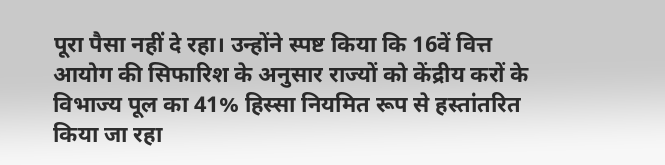पूरा पैसा नहीं दे रहा। उन्होंने स्पष्ट किया कि 16वें वित्त आयोग की सिफारिश के अनुसार राज्यों को केंद्रीय करों के विभाज्य पूल का 41% हिस्सा नियमित रूप से हस्तांतरित किया जा रहा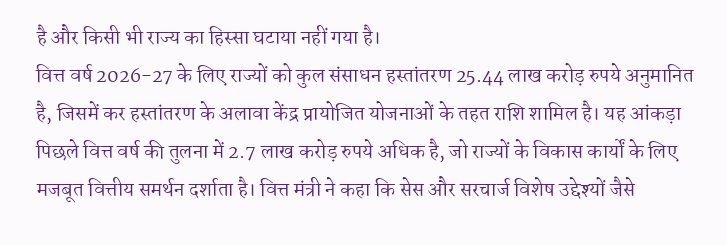है और किसी भी राज्य का हिस्सा घटाया नहीं गया है।
वित्त वर्ष 2026-27 के लिए राज्यों को कुल संसाधन हस्तांतरण 25.44 लाख करोड़ रुपये अनुमानित है, जिसमें कर हस्तांतरण के अलावा केंद्र प्रायोजित योजनाओं के तहत राशि शामिल है। यह आंकड़ा पिछले वित्त वर्ष की तुलना में 2.7 लाख करोड़ रुपये अधिक है, जो राज्यों के विकास कार्यों के लिए मजबूत वित्तीय समर्थन दर्शाता है। वित्त मंत्री ने कहा कि सेस और सरचार्ज विशेष उद्देश्यों जैसे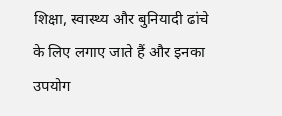शिक्षा, स्वास्थ्य और बुनियादी ढांचे के लिए लगाए जाते हैं और इनका उपयोग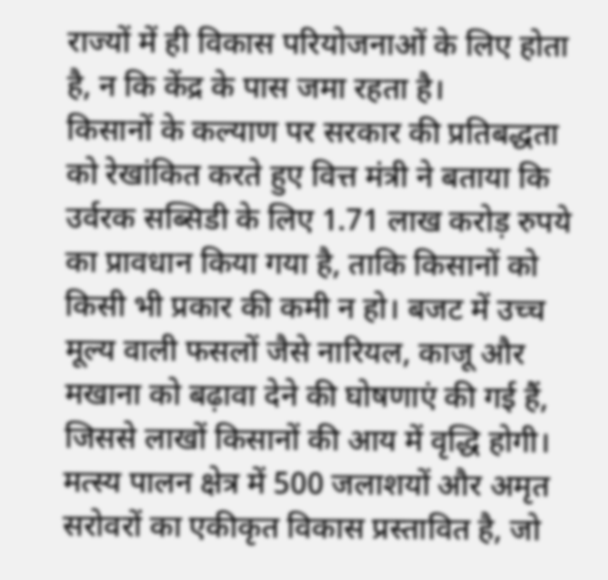राज्यों में ही विकास परियोजनाओं के लिए होता है, न कि केंद्र के पास जमा रहता है।
किसानों के कल्याण पर सरकार की प्रतिबद्धता को रेखांकित करते हुए वित्त मंत्री ने बताया कि उर्वरक सब्सिडी के लिए 1.71 लाख करोड़ रुपये का प्रावधान किया गया है, ताकि किसानों को किसी भी प्रकार की कमी न हो। बजट में उच्च मूल्य वाली फसलों जैसे नारियल, काजू और मखाना को बढ़ावा देने की घोषणाएं की गई हैं, जिससे लाखों किसानों की आय में वृद्धि होगी। मत्स्य पालन क्षेत्र में 500 जलाशयों और अमृत सरोवरों का एकीकृत विकास प्रस्तावित है, जो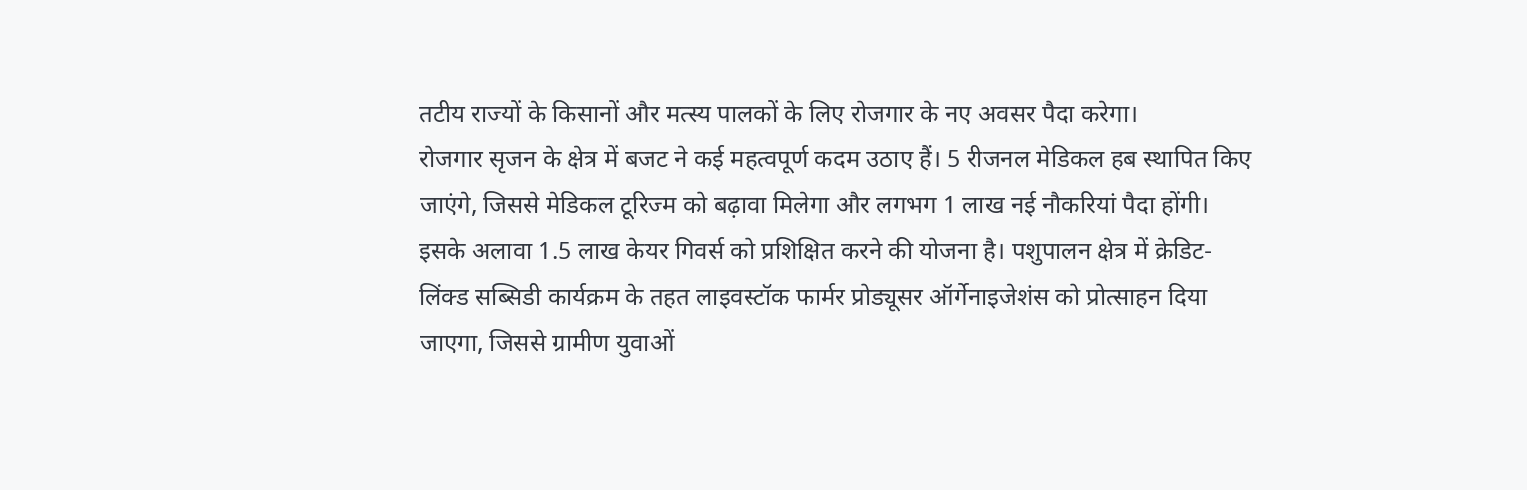तटीय राज्यों के किसानों और मत्स्य पालकों के लिए रोजगार के नए अवसर पैदा करेगा।
रोजगार सृजन के क्षेत्र में बजट ने कई महत्वपूर्ण कदम उठाए हैं। 5 रीजनल मेडिकल हब स्थापित किए जाएंगे, जिससे मेडिकल टूरिज्म को बढ़ावा मिलेगा और लगभग 1 लाख नई नौकरियां पैदा होंगी। इसके अलावा 1.5 लाख केयर गिवर्स को प्रशिक्षित करने की योजना है। पशुपालन क्षेत्र में क्रेडिट-लिंक्ड सब्सिडी कार्यक्रम के तहत लाइवस्टॉक फार्मर प्रोड्यूसर ऑर्गेनाइजेशंस को प्रोत्साहन दिया जाएगा, जिससे ग्रामीण युवाओं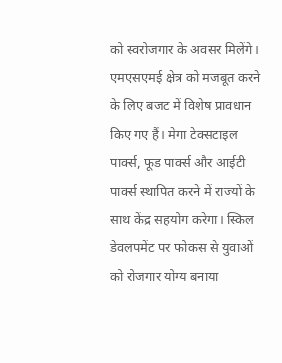को स्वरोजगार के अवसर मिलेंगे।
एमएसएमई क्षेत्र को मजबूत करने के लिए बजट में विशेष प्रावधान किए गए हैं। मेगा टेक्सटाइल पार्क्स, फूड पार्क्स और आईटी पार्क्स स्थापित करने में राज्यों के साथ केंद्र सहयोग करेगा। स्किल डेवलपमेंट पर फोकस से युवाओं को रोजगार योग्य बनाया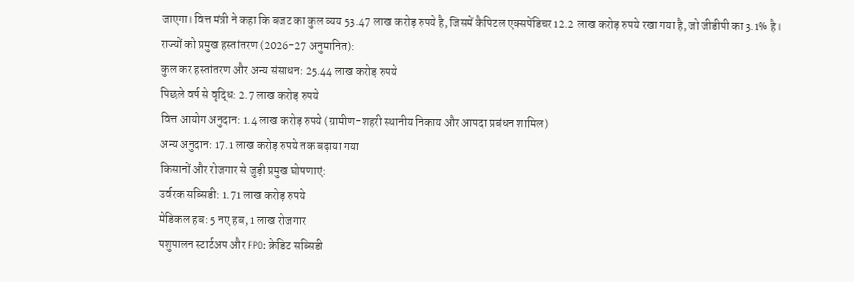जाएगा। वित्त मंत्री ने कहा कि बजट का कुल व्यय 53.47 लाख करोड़ रुपये है, जिसमें कैपिटल एक्सपेंडिचर 12.2 लाख करोड़ रुपये रखा गया है, जो जीडीपी का 3.1% है।
राज्यों को प्रमुख हस्तांतरण (2026-27 अनुमानित):
कुल कर हस्तांतरण और अन्य संसाधन: 25.44 लाख करोड़ रुपये
पिछले वर्ष से वृद्धि: 2.7 लाख करोड़ रुपये
वित्त आयोग अनुदान: 1.4 लाख करोड़ रुपये (ग्रामीण-शहरी स्थानीय निकाय और आपदा प्रबंधन शामिल)
अन्य अनुदान: 17.1 लाख करोड़ रुपये तक बढ़ाया गया
किसानों और रोजगार से जुड़ी प्रमुख घोषणाएं:
उर्वरक सब्सिडी: 1.71 लाख करोड़ रुपये
मेडिकल हब: 5 नए हब, 1 लाख रोजगार
पशुपालन स्टार्टअप और FPO: क्रेडिट सब्सिडी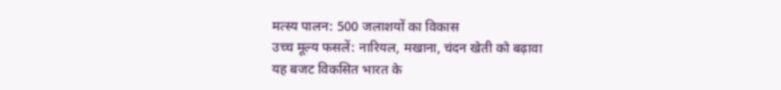मत्स्य पालन: 500 जलाशयों का विकास
उच्च मूल्य फसलें: नारियल, मखाना, चंदन खेती को बढ़ावा
यह बजट विकसित भारत के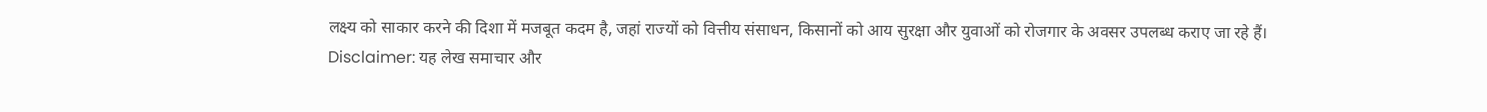लक्ष्य को साकार करने की दिशा में मजबूत कदम है, जहां राज्यों को वित्तीय संसाधन, किसानों को आय सुरक्षा और युवाओं को रोजगार के अवसर उपलब्ध कराए जा रहे हैं।
Disclaimer: यह लेख समाचार और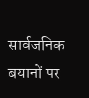सार्वजनिक बयानों पर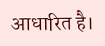आधारित है।